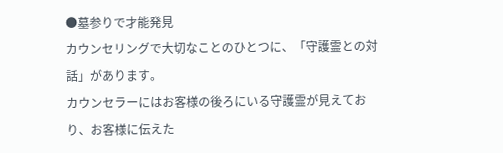●墓参りで才能発見
カウンセリングで大切なことのひとつに、「守護霊との対話」があります。
カウンセラーにはお客様の後ろにいる守護霊が見えており、お客様に伝えた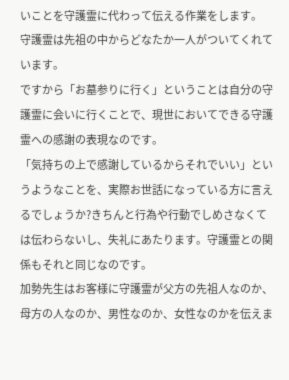いことを守護霊に代わって伝える作業をします。
守護霊は先祖の中からどなたか一人がついてくれています。
ですから「お墓参りに行く」ということは自分の守護霊に会いに行くことで、現世においてできる守護霊への感謝の表現なのです。
「気持ちの上で感謝しているからそれでいい」というようなことを、実際お世話になっている方に言えるでしょうか?きちんと行為や行動でしめさなくては伝わらないし、失礼にあたります。守護霊との関係もそれと同じなのです。
加勢先生はお客様に守護霊が父方の先祖人なのか、母方の人なのか、男性なのか、女性なのかを伝えま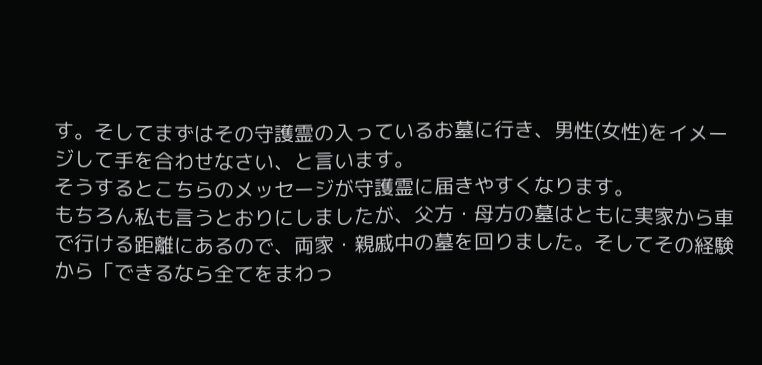す。そしてまずはその守護霊の入っているお墓に行き、男性(女性)をイメージして手を合わせなさい、と言います。
そうするとこちらのメッセージが守護霊に届きやすくなります。
もちろん私も言うとおりにしましたが、父方・母方の墓はともに実家から車で行ける距離にあるので、両家・親戚中の墓を回りました。そしてその経験から「できるなら全てをまわっ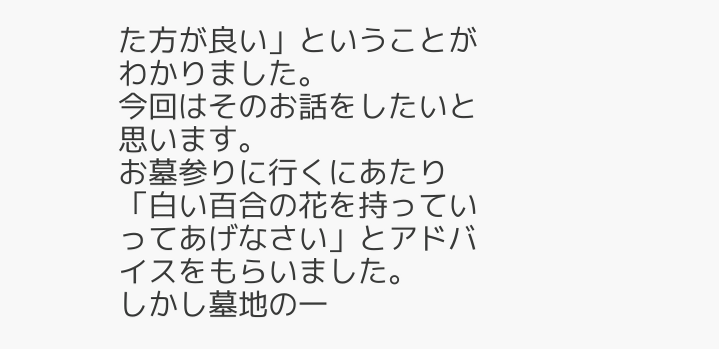た方が良い」ということがわかりました。
今回はそのお話をしたいと思います。
お墓参りに行くにあたり「白い百合の花を持っていってあげなさい」とアドバイスをもらいました。
しかし墓地の一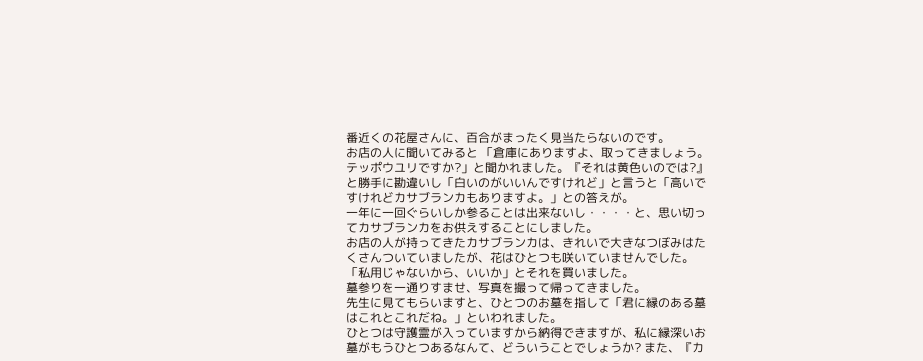番近くの花屋さんに、百合がまったく見当たらないのです。
お店の人に聞いてみると 「倉庫にありますよ、取ってきましょう。テッポウユリですか?」と聞かれました。『それは黄色いのでは?』と勝手に勘違いし「白いのがいいんですけれど」と言うと「高いですけれどカサブランカもありますよ。」との答えが。
一年に一回ぐらいしか参ることは出来ないし・・・・と、思い切ってカサブランカをお供えすることにしました。
お店の人が持ってきたカサブランカは、きれいで大きなつぼみはたくさんついていましたが、花はひとつも咲いていませんでした。「私用じゃないから、いいか」とそれを買いました。
墓参りを一通りすませ、写真を撮って帰ってきました。
先生に見てもらいますと、ひとつのお墓を指して「君に縁のある墓はこれとこれだね。」といわれました。
ひとつは守護霊が入っていますから納得できますが、私に縁深いお墓がもうひとつあるなんて、どういうことでしょうか? また、『カ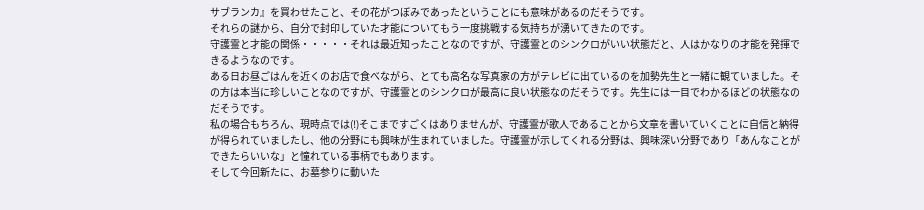サブランカ』を買わせたこと、その花がつぼみであったということにも意味があるのだそうです。
それらの謎から、自分で封印していた才能についてもう一度挑戦する気持ちが湧いてきたのです。
守護霊と才能の関係・・・・・それは最近知ったことなのですが、守護霊とのシンクロがいい状態だと、人はかなりの才能を発揮できるようなのです。
ある日お昼ごはんを近くのお店で食べながら、とても高名な写真家の方がテレビに出ているのを加勢先生と一緒に観ていました。その方は本当に珍しいことなのですが、守護霊とのシンクロが最高に良い状態なのだそうです。先生には一目でわかるほどの状態なのだそうです。
私の場合もちろん、現時点では(!)そこまですごくはありませんが、守護霊が歌人であることから文章を書いていくことに自信と納得が得られていましたし、他の分野にも興味が生まれていました。守護霊が示してくれる分野は、興味深い分野であり「あんなことができたらいいな」と憧れている事柄でもあります。
そして今回新たに、お墓参りに動いた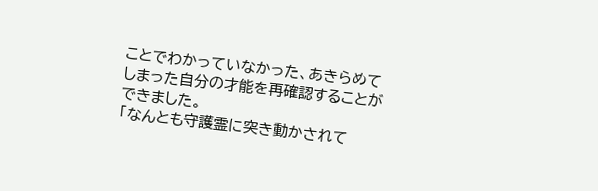ことでわかっていなかった、あきらめてしまった自分の才能を再確認することができました。
「なんとも守護霊に突き動かされて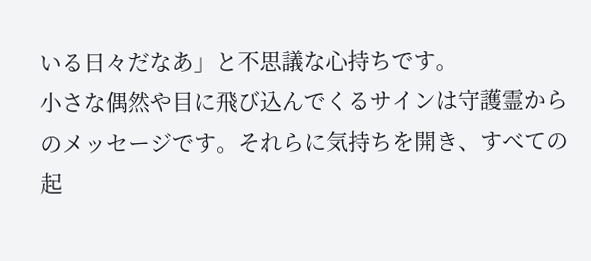いる日々だなあ」と不思議な心持ちです。
小さな偶然や目に飛び込んでくるサインは守護霊からのメッセージです。それらに気持ちを開き、すべての起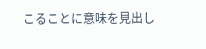こることに意味を見出し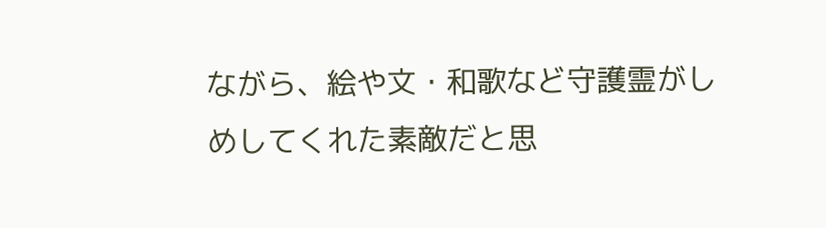ながら、絵や文・和歌など守護霊がしめしてくれた素敵だと思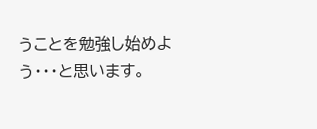うことを勉強し始めよう・・・と思います。